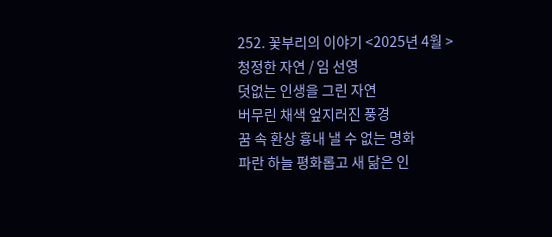252. 꽃부리의 이야기 <2025년 4월 >
청정한 자연 / 임 선영
덧없는 인생을 그린 자연
버무린 채색 엎지러진 풍경
꿈 속 환상 흉내 낼 수 없는 명화
파란 하늘 평화롭고 새 닮은 인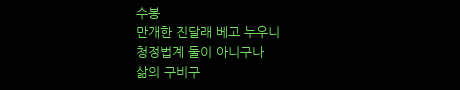수봉
만개한 진달래 베고 누우니
청정법계 둘이 아니구나
삶의 구비구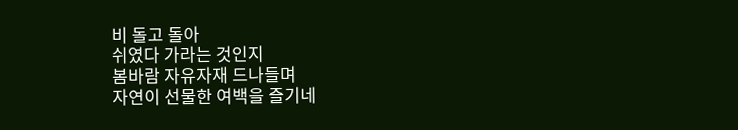비 돌고 돌아
쉬였다 가라는 것인지
봄바람 자유자재 드나들며
자연이 선물한 여백을 즐기네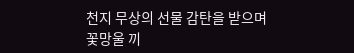천지 무상의 선물 감탄을 받으며
꽃망울 끼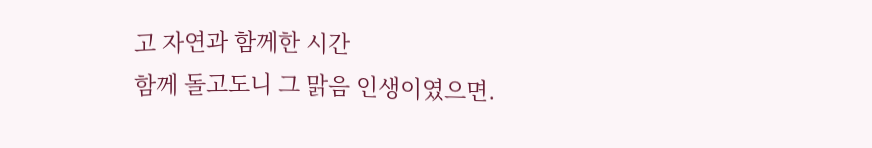고 자연과 함께한 시간
함께 돌고도니 그 맑음 인생이였으면.